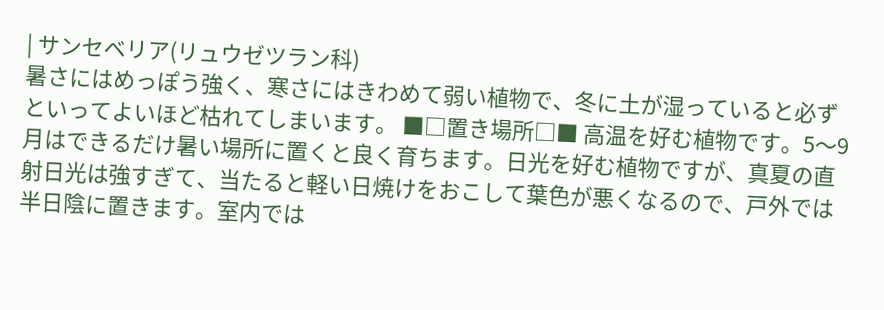| サンセベリア(リュウゼツラン科)
暑さにはめっぽう強く、寒さにはきわめて弱い植物で、冬に土が湿っていると必ずといってよいほど枯れてしまいます。 ■□置き場所□■ 高温を好む植物です。5〜9月はできるだけ暑い場所に置くと良く育ちます。日光を好む植物ですが、真夏の直射日光は強すぎて、当たると軽い日焼けをおこして葉色が悪くなるので、戸外では半日陰に置きます。室内では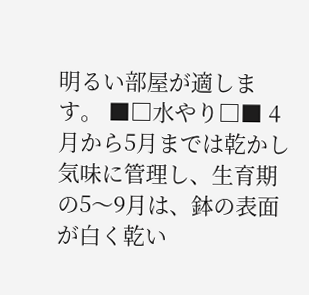明るい部屋が適します。 ■□水やり□■ 4月から5月までは乾かし気味に管理し、生育期の5〜9月は、鉢の表面が白く乾い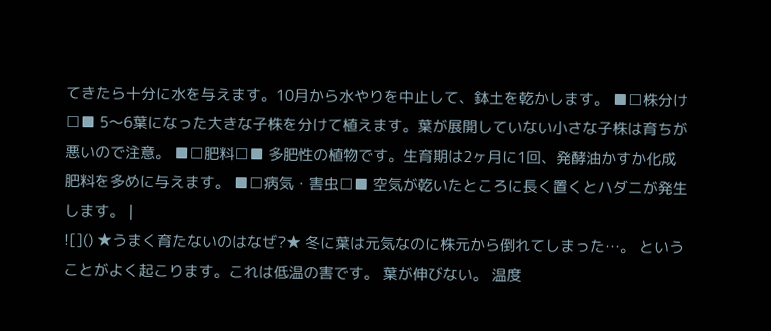てきたら十分に水を与えます。10月から水やりを中止して、鉢土を乾かします。 ■□株分け□■ 5〜6葉になった大きな子株を分けて植えます。葉が展開していない小さな子株は育ちが悪いので注意。 ■□肥料□■ 多肥性の植物です。生育期は2ヶ月に1回、発酵油かすか化成肥料を多めに与えます。 ■□病気・害虫□■ 空気が乾いたところに長く置くとハダニが発生します。 |
![]() ★うまく育たないのはなぜ?★ 冬に葉は元気なのに株元から倒れてしまった…。 ということがよく起こります。これは低温の害です。 葉が伸びない。 温度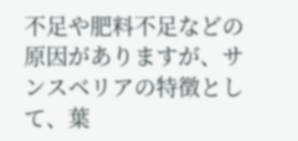不足や肥料不足などの原因がありますが、サンスベリアの特徴として、葉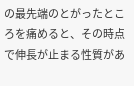の最先端のとがったところを痛めると、その時点で伸長が止まる性質があ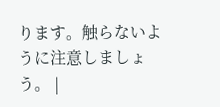ります。触らないように注意しましょう。 |